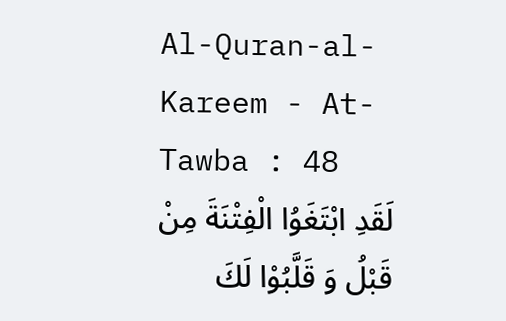Al-Quran-al-Kareem - At-Tawba : 48
لَقَدِ ابْتَغَوُا الْفِتْنَةَ مِنْ قَبْلُ وَ قَلَّبُوْا لَكَ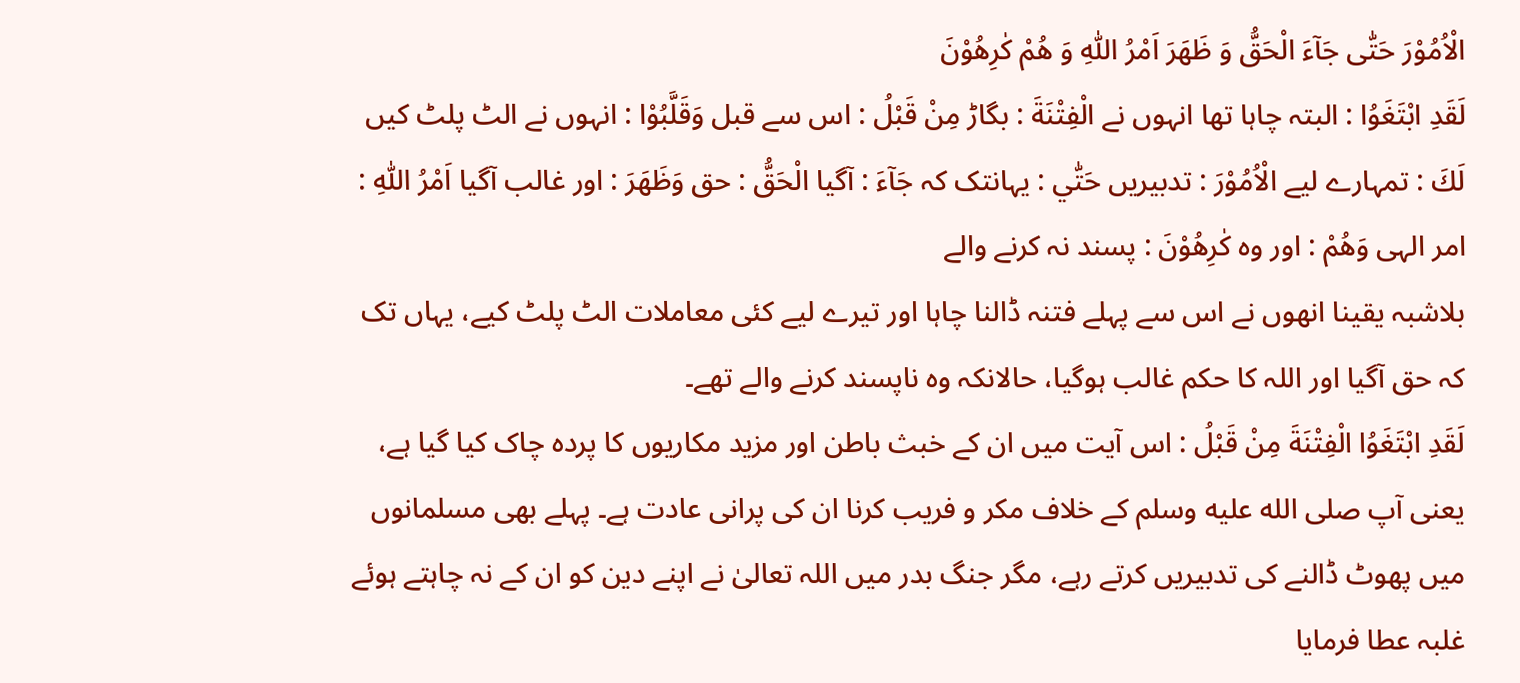الْاُمُوْرَ حَتّٰى جَآءَ الْحَقُّ وَ ظَهَرَ اَمْرُ اللّٰهِ وَ هُمْ كٰرِهُوْنَ
لَقَدِ ابْتَغَوُا : البتہ چاہا تھا انہوں نے الْفِتْنَةَ : بگاڑ مِنْ قَبْلُ : اس سے قبل وَقَلَّبُوْا : انہوں نے الٹ پلٹ کیں لَكَ : تمہارے لیے الْاُمُوْرَ : تدبیریں حَتّٰي : یہانتک کہ جَآءَ : آگیا الْحَقُّ : حق وَظَهَرَ : اور غالب آگیا اَمْرُ اللّٰهِ : امر الہی وَهُمْ : اور وہ كٰرِهُوْنَ : پسند نہ کرنے والے
بلاشبہ یقینا انھوں نے اس سے پہلے فتنہ ڈالنا چاہا اور تیرے لیے کئی معاملات الٹ پلٹ کیے، یہاں تک کہ حق آگیا اور اللہ کا حکم غالب ہوگیا، حالانکہ وہ ناپسند کرنے والے تھے۔
لَقَدِ ابْتَغَوُا الْفِتْنَةَ مِنْ قَبْلُ : اس آیت میں ان کے خبث باطن اور مزید مکاریوں کا پردہ چاک کیا گیا ہے، یعنی آپ صلى الله عليه وسلم کے خلاف مکر و فریب کرنا ان کی پرانی عادت ہے۔ پہلے بھی مسلمانوں میں پھوٹ ڈالنے کی تدبیریں کرتے رہے، مگر جنگ بدر میں اللہ تعالیٰ نے اپنے دین کو ان کے نہ چاہتے ہوئے غلبہ عطا فرمایا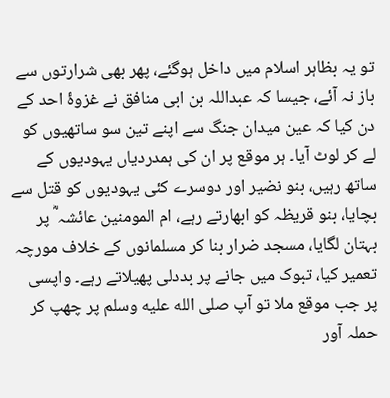تو یہ بظاہر اسلام میں داخل ہوگئے، پھر بھی شرارتوں سے باز نہ آئے، جیسا کہ عبداللہ بن ابی منافق نے غزوۂ احد کے دن کیا کہ عین میدان جنگ سے اپنے تین سو ساتھیوں کو لے کر لوٹ آیا۔ ہر موقع پر ان کی ہمدردیاں یہودیوں کے ساتھ رہیں، بنو نضیر اور دوسرے کئی یہودیوں کو قتل سے بچایا، بنو قریظہ کو ابھارتے رہے، ام المومنین عائشہ ؓ پر بہتان لگایا، مسجد ضرار بنا کر مسلمانوں کے خلاف مورچہ تعمیر کیا، تبوک میں جانے پر بددلی پھیلاتے رہے۔ واپسی پر جب موقع ملا تو آپ صلى الله عليه وسلم پر چھپ کر حملہ آور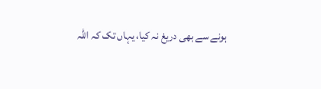ہونے سے بھی دریغ نہ کیا، یہاں تک کہ اللہ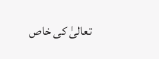تعالیٰ کی خاص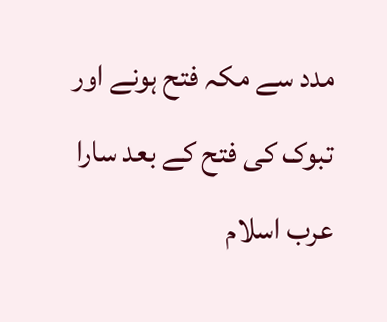مدد سے مکہ فتح ہونے اور تبوک کی فتح کے بعد سارا عرب اسلام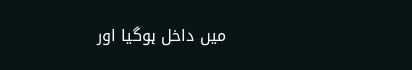میں داخل ہوگیا اور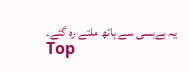یہ بےبسی سے ہاتھ ملتے رہ گئے۔
Top